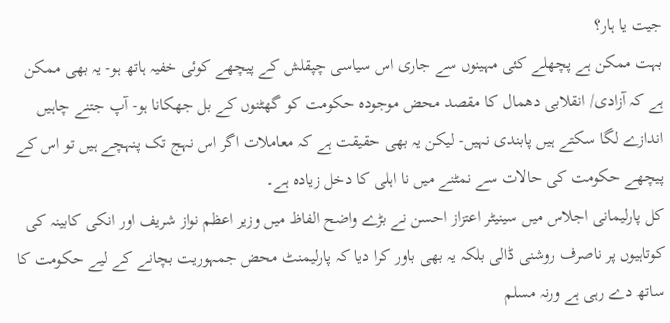جیت یا ہار؟
بہت ممکن ہے پچھلے کئی مہینوں سے جاری اس سیاسی چپقلش کے پیچھے کوئی خفیہ ہاتھ ہو- یہ بھی ممکن ہے کہ آزادی/ انقلابی دھمال کا مقصد محض موجودہ حکومت کو گھٹنوں کے بل جھکانا ہو- آپ جتنے چاہیں اندازے لگا سکتے ہیں پابندی نہیں- لیکن یہ بھی حقیقت ہے کہ معاملات اگر اس نہج تک پنہچے ہیں تو اس کے پیچھے حکومت کی حالات سے نمٹنے میں نا اہلی کا دخل زیادہ ہے۔
کل پارلیمانی اجلاس میں سینیٹر اعتزاز احسن نے بڑے واضح الفاظ میں وزیر اعظم نواز شریف اور انکی کابینہ کی کوتاہیوں پر ناصرف روشنی ڈالی بلکہ یہ بھی باور کرا دیا کہ پارلیمنٹ محض جمہوریت بچانے کے لیے حکومت کا ساتھ دے رہی ہے ورنہ مسلم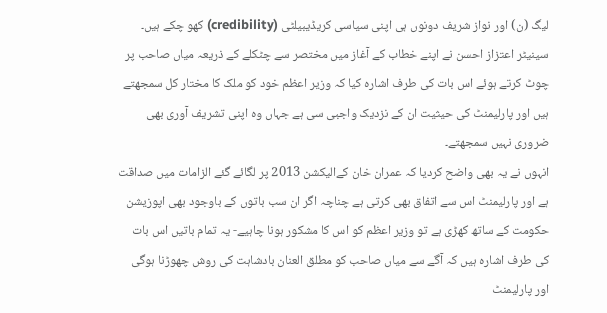لیگ (ن) اور نواز شریف دونوں ہی اپنی سیاسی کریڈیبیلٹی (credibility) کھو چکے ہیں۔
سینیٹر اعتزاز احسن نے اپنے خطاب کے آغاز میں مختصر سے چٹکلے کے ذریعہ میاں صاحب پر چوٹ کرتے ہوئے اس بات کی طرف اشارہ کیا کہ وزیر اعظم خود کو ملک کا مختار کل سمجھتے ہیں اور پارلیمنٹ کی حیثیت ان کے نزدیک واجبی سی ہے جہاں وہ اپنی تشریف آوری بھی ضروری نہیں سمجھتے۔
انہوں نے یہ بھی واضح کردیا کہ عمران خان کےالیکشن 2013 پر لگائے گئے الزامات میں صداقت ہے اور پارلیمنٹ اس سے اتفاق بھی کرتی ہے چناچہ اگر ان سب باتوں کے باوجود بھی اپوزیشن حکومت کے ساتھ کھڑی ہے تو وزیر اعظم کو اس کا مشکور ہونا چاہیے- یہ تمام باتیں اس بات کی طرف اشارہ ہیں کہ آگے سے میاں صاحب کو مطلق العنان بادشاہت کی روش چھوڑنا ہوگی اور پارلیمنٹ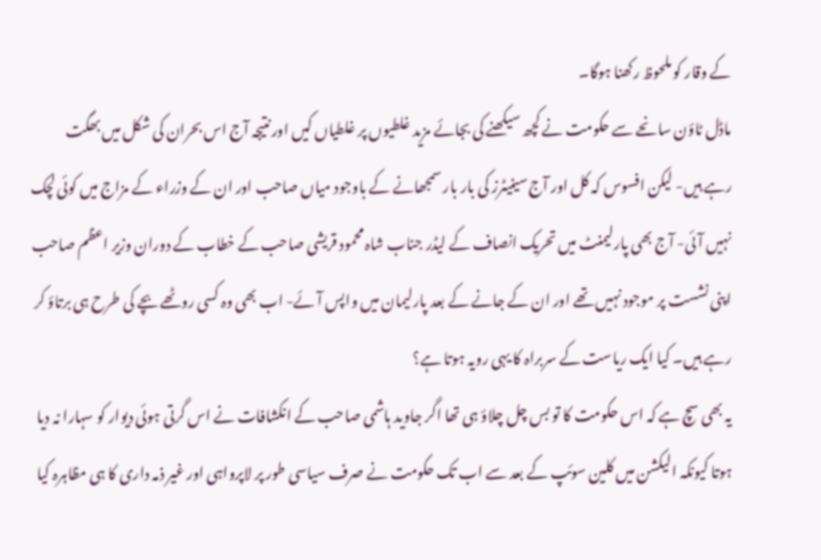کے وقار کو ملحوظ رکھنا ہوگا۔
ماڈل ٹاؤن سانحے سے حکومت نے کچھ سیکھنے کی بجائے مزید غلطیوں پر غلطیاں کیں اور نتیجہ آج اس بحران کی شکل میں بھگت رہے ہیں- لیکن افسوس کہ کل اور آج سینیٹرز کی بار بار سمجھانے کے باوجود میاں صاحب اور ان کے وزراء کے مزاج میں کوئی لچک نہیں آئی- آج بھی پارلیمنٹ میں تحریک انصاف کے لیڈر جناب شاہ محمود قریشی صاحب کے خطاب کے دوران وزیر اعظم صاحب اپنی نشست پر موجود نہیں تھے اور ان کے جانے کے بعد پارلیمان میں واپس آئے- اب بھی وہ کسی روٹھے بچے کی طرح ہی برتاؤ کر رہے ہیں۔ کیا ایک ریاست کے سربراہ کا یہی رویہ ہوتا ہے؟
یہ بھی سچ ہے کہ اس حکومت کا تو بس چل چلاؤ ہی تھا اگر جاوید ہاشمی صاحب کے انکشافات نے اس گرتی ہوئی دیوار کو سہارا نہ دیا ہوتا کیونکہ الیکشن میں کلین سوئپ کے بعد سے اب تک حکومت نے صرف سیاسی طور پر لاپرواہی اور غیر ذمہ داری کا ہی مظاہرہ کیا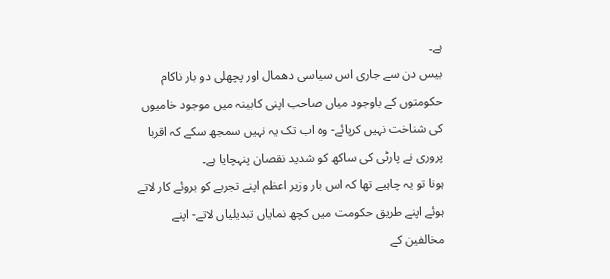ہے۔
بیس دن سے جاری اس سیاسی دھمال اور پچھلی دو بار ناکام حکومتوں کے باوجود میاں صاحب اپنی کابینہ میں موجود خامیوں کی شناخت نہیں کرپائے- وہ اب تک یہ نہیں سمجھ سکے کہ اقربا پروری نے پارٹی کی ساکھ کو شدید نقصان پنہچایا ہے۔
ہونا تو یہ چاہیے تھا کہ اس بار وزیر اعظم اپنے تجربے کو بروئے کار لاتے ہوئے اپنے طریق حکومت میں کچھ نمایاں تبدیلیاں لاتے- اپنے مخالفین کے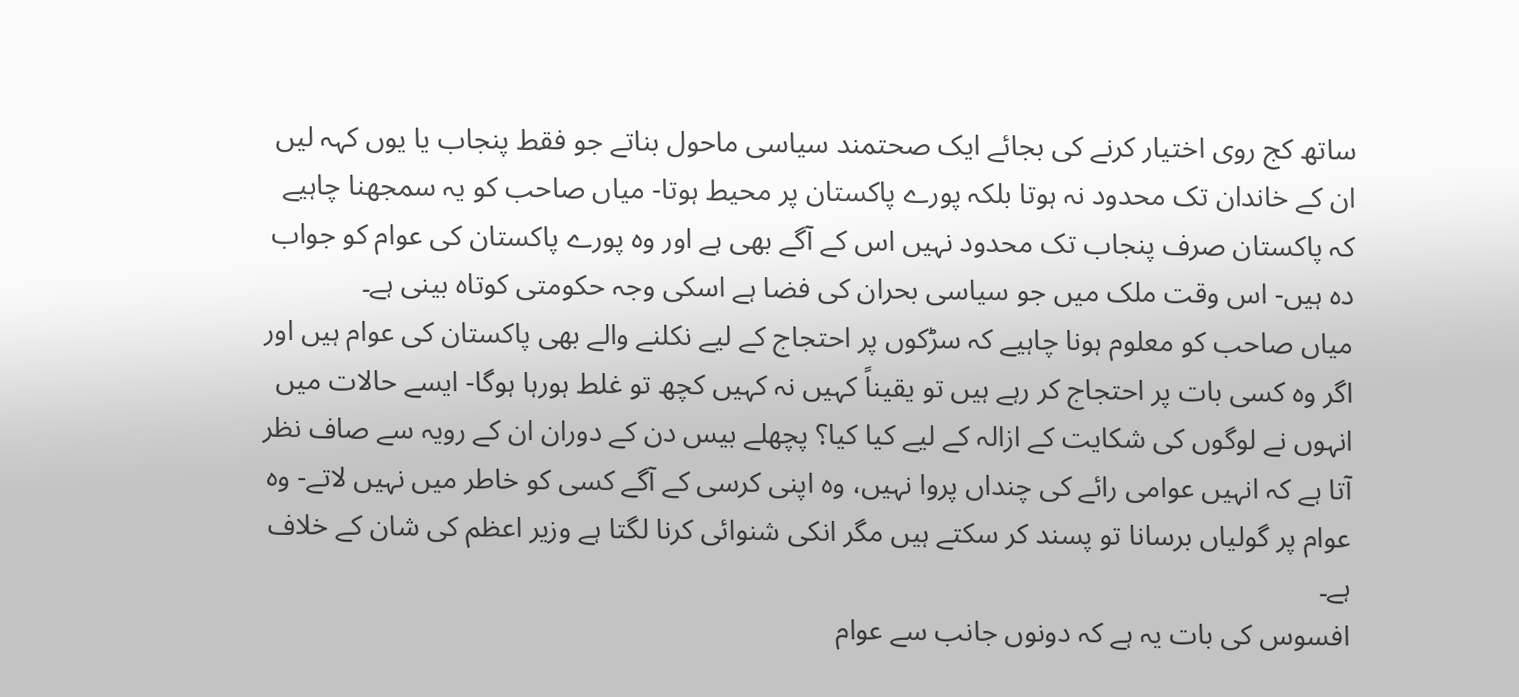ساتھ کج روی اختیار کرنے کی بجائے ایک صحتمند سیاسی ماحول بناتے جو فقط پنجاب یا یوں کہہ لیں ان کے خاندان تک محدود نہ ہوتا بلکہ پورے پاکستان پر محیط ہوتا- میاں صاحب کو یہ سمجھنا چاہیے کہ پاکستان صرف پنجاب تک محدود نہیں اس کے آگے بھی ہے اور وہ پورے پاکستان کی عوام کو جواب دہ ہیں- اس وقت ملک میں جو سیاسی بحران کی فضا ہے اسکی وجہ حکومتی کوتاہ بینی ہے۔
میاں صاحب کو معلوم ہونا چاہیے کہ سڑکوں پر احتجاج کے لیے نکلنے والے بھی پاکستان کی عوام ہیں اور اگر وہ کسی بات پر احتجاج کر رہے ہیں تو یقیناً کہیں نہ کہیں کچھ تو غلط ہورہا ہوگا- ایسے حالات میں انہوں نے لوگوں کی شکایت کے ازالہ کے لیے کیا کیا؟ پچھلے بیس دن کے دوران ان کے رویہ سے صاف نظر آتا ہے کہ انہیں عوامی رائے کی چنداں پروا نہیں، وہ اپنی کرسی کے آگے کسی کو خاطر میں نہیں لاتے- وہ عوام پر گولیاں برسانا تو پسند کر سکتے ہیں مگر انکی شنوائی کرنا لگتا ہے وزیر اعظم کی شان کے خلاف ہے۔
افسوس کی بات یہ ہے کہ دونوں جانب سے عوام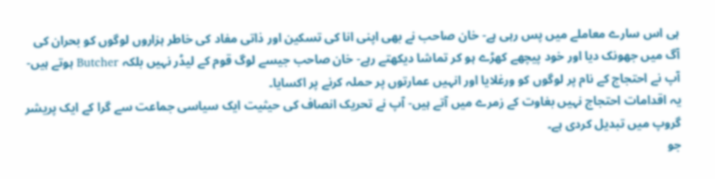ہی اس سارے معاملے میں پس رہی ہے- خان صاحب نے بھی اپنی انا کی تسکین اور ذاتی مفاد کی خاطر ہزاروں لوگوں کو بحران کی آگ میں جھونک دیا اور خود پیچھے کھڑے ہو کر تماشا دیکھتے رہے- خان صاحب جیسے لوگ قوم کے لیڈر نہیں بلکہ Butcher ہوتے ہیں- آپ نے احتجاج کے نام پر لوگوں کو ورغلایا اور انہیں عمارتوں پر حملہ کرنے پر اکسایا۔
یہ اقدامات احتجاج نہیں بغاوت کے زمرے میں آتے ہیں- آپ نے تحریک انصاف کی حیثیت ایک سیاسی جماعت سے گرا کے ایک پریشر گروپ میں تبدیل کردی ہے۔
جو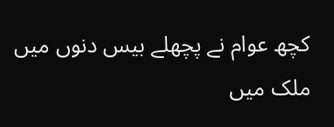کچھ عوام نے پچھلے بیس دنوں میں ملک میں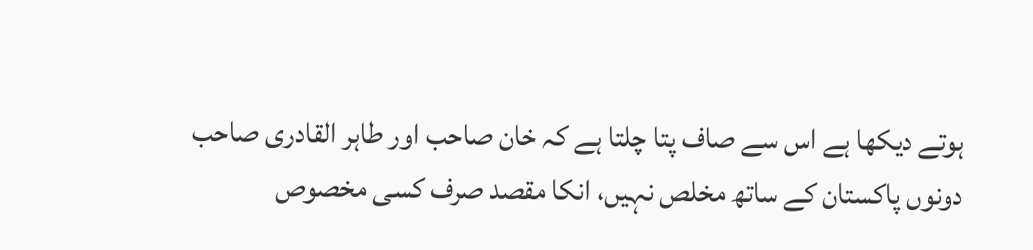ہوتے دیکھا ہے اس سے صاف پتا چلتا ہے کہ خان صاحب اور طاہر القادری صاحب دونوں پاکستان کے ساتھ مخلص نہیں، انکا مقصد صرف کسی مخصوص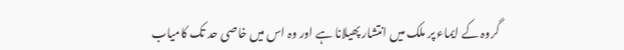گروہ کے ایماء پر ملک میں انتشار پھیلانا ہے اور وہ اس میں خاصی حد تک کامیاب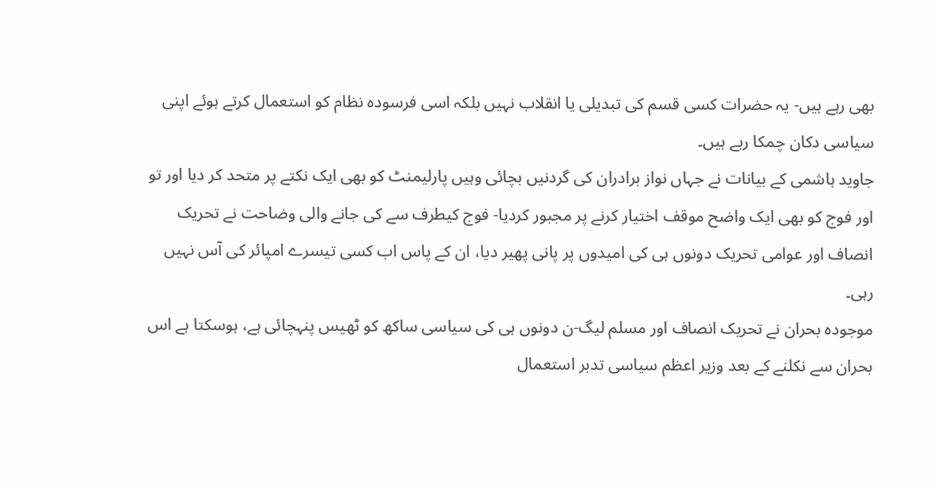بھی رہے ہیں- یہ حضرات کسی قسم کی تبدیلی یا انقلاب نہیں بلکہ اسی فرسودہ نظام کو استعمال کرتے ہوئے اپنی سیاسی دکان چمکا رہے ہیں۔
جاوید ہاشمی کے بیانات نے جہاں نواز برادران کی گردنیں بچائی وہیں پارلیمنٹ کو بھی ایک نکتے پر متحد کر دیا اور تو اور فوج کو بھی ایک واضح موقف اختیار کرنے پر مجبور کردیا- فوج کیطرف سے کی جانے والی وضاحت نے تحریک انصاف اور عوامی تحریک دونوں ہی کی امیدوں پر پانی پھیر دیا، ان کے پاس اب کسی تیسرے امپائر کی آس نہیں رہی۔
موجودہ بحران نے تحریک انصاف اور مسلم لیگ-ن دونوں ہی کی سیاسی ساکھ کو ٹھیس پنہچائی ہے، ہوسکتا ہے اس بحران سے نکلنے کے بعد وزیر اعظم سیاسی تدبر استعمال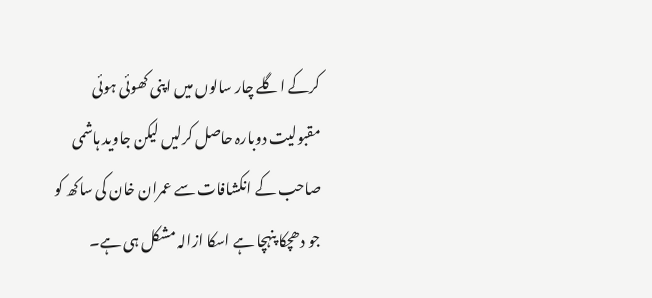کرکے اگلے چار سالوں میں اپنی کھوئی ہوئی مقبولیت دوبارہ حاصل کرلیں لیکن جاوید ہاشمی صاحب کے انکشافات سے عمران خان کی ساکھ کو جو دھچکا پنہچا ہے اسکا ازالہ مشکل ہی ہے۔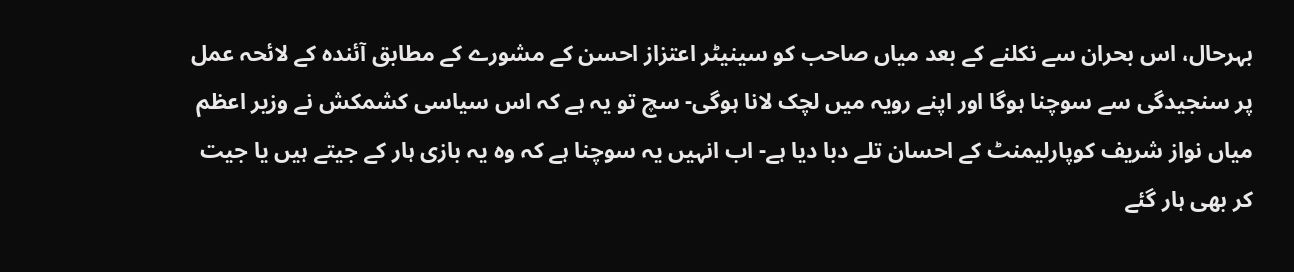بہرحال، اس بحران سے نکلنے کے بعد میاں صاحب کو سینیٹر اعتزاز احسن کے مشورے کے مطابق آئندہ کے لائحہ عمل پر سنجیدگی سے سوچنا ہوگا اور اپنے رویہ میں لچک لانا ہوگی- سچ تو یہ ہے کہ اس سیاسی کشمکش نے وزیر اعظم میاں نواز شریف کوپارلیمنٹ کے احسان تلے دبا دیا ہے- اب انہیں یہ سوچنا ہے کہ وہ یہ بازی ہار کے جیتے ہیں یا جیت کر بھی ہار گئے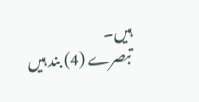ہیں۔
تبصرے (4) بند ہیں